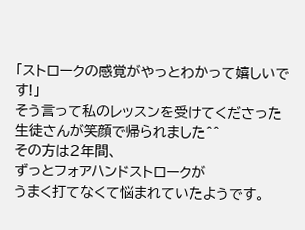「ストロークの感覚がやっとわかって嬉しいです!」
そう言って私のレッスンを受けてくださった
生徒さんが笑顔で帰られました^^
その方は2年間、
ずっとフォアハンドストロークが
うまく打てなくて悩まれていたようです。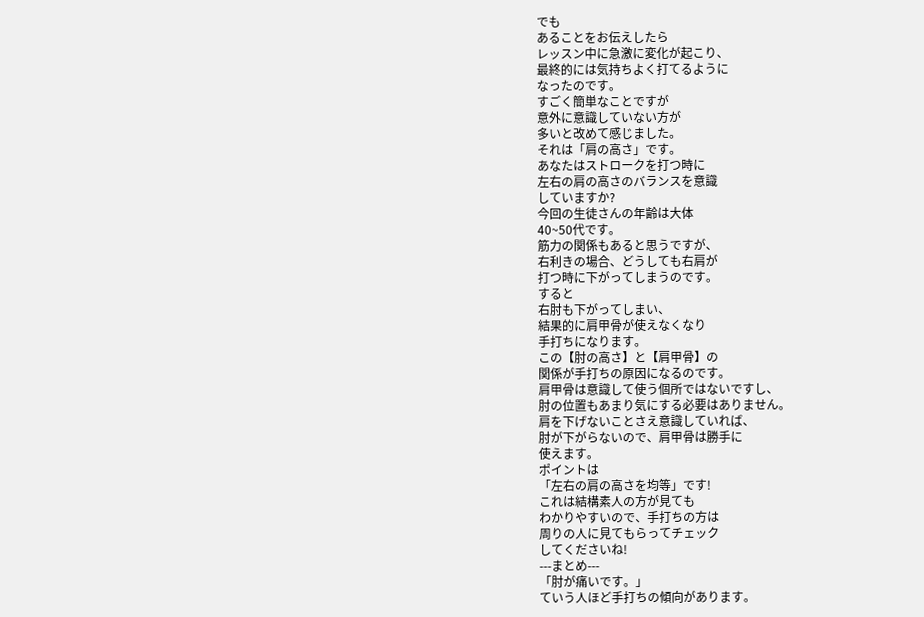でも
あることをお伝えしたら
レッスン中に急激に変化が起こり、
最終的には気持ちよく打てるように
なったのです。
すごく簡単なことですが
意外に意識していない方が
多いと改めて感じました。
それは「肩の高さ」です。
あなたはストロークを打つ時に
左右の肩の高さのバランスを意識
していますか?
今回の生徒さんの年齢は大体
40~50代です。
筋力の関係もあると思うですが、
右利きの場合、どうしても右肩が
打つ時に下がってしまうのです。
すると
右肘も下がってしまい、
結果的に肩甲骨が使えなくなり
手打ちになります。
この【肘の高さ】と【肩甲骨】の
関係が手打ちの原因になるのです。
肩甲骨は意識して使う個所ではないですし、
肘の位置もあまり気にする必要はありません。
肩を下げないことさえ意識していれば、
肘が下がらないので、肩甲骨は勝手に
使えます。
ポイントは
「左右の肩の高さを均等」です!
これは結構素人の方が見ても
わかりやすいので、手打ちの方は
周りの人に見てもらってチェック
してくださいね!
---まとめ---
「肘が痛いです。」
ていう人ほど手打ちの傾向があります。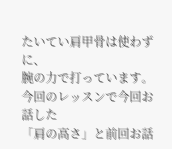たいてい肩甲骨は使わずに、
腕の力で打っています。
今回のレッスンで今回お話した
「肩の高さ」と前回お話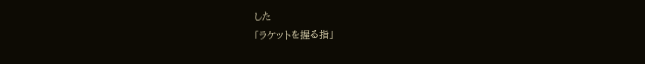した
「ラケットを握る指」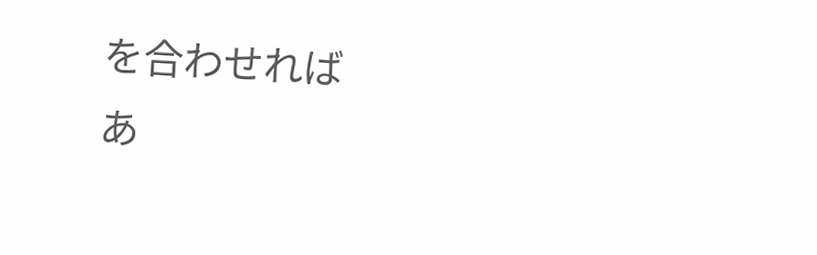を合わせれば
あ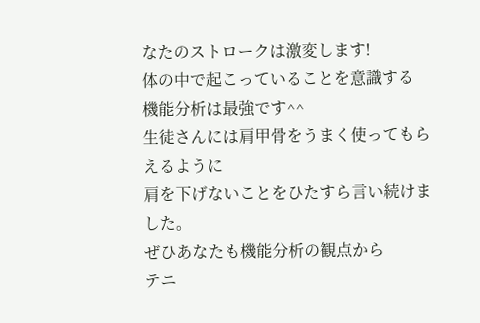なたのストロークは激変します!
体の中で起こっていることを意識する
機能分析は最強です^^
生徒さんには肩甲骨をうまく使ってもらえるように
肩を下げないことをひたすら言い続けました。
ぜひあなたも機能分析の観点から
テニ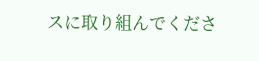スに取り組んでくださ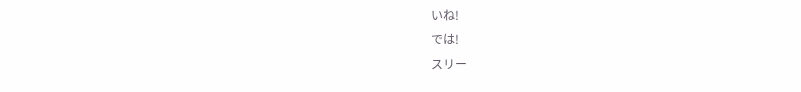いね!
では!
スリー